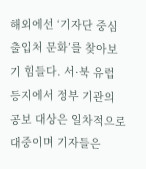해외에선 ‘기자단 중심 출입처 문화’를 찾아보기 힘들다. 서·북 유럽 등지에서 정부 기관의 공보 대상은 일차적으로 대중이며 기자들은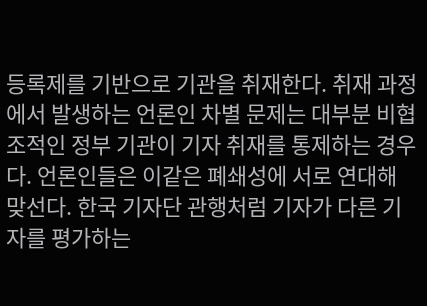등록제를 기반으로 기관을 취재한다. 취재 과정에서 발생하는 언론인 차별 문제는 대부분 비협조적인 정부 기관이 기자 취재를 통제하는 경우다. 언론인들은 이같은 폐쇄성에 서로 연대해 맞선다. 한국 기자단 관행처럼 기자가 다른 기자를 평가하는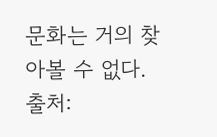문화는 거의 찾아볼 수 없다.
출처: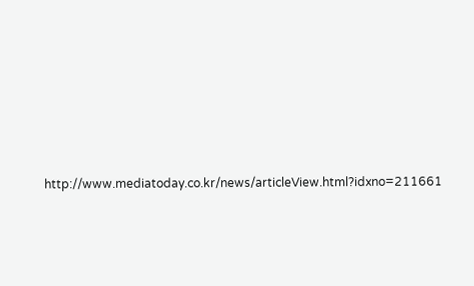http://www.mediatoday.co.kr/news/articleView.html?idxno=211661